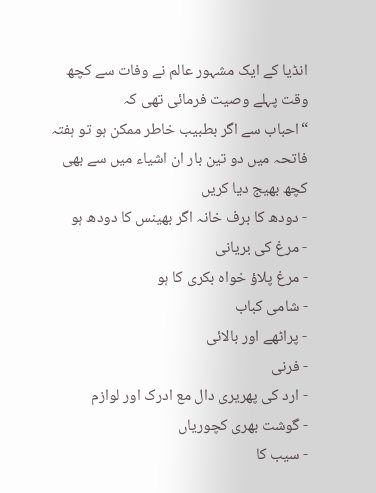انڈیا کے ایک مشہور عالم نے وفات سے کچھ وقت پہلے وصیت فرمائی تھی کہ
“احباب سے اگر بطبیب خاطر ممکن ہو تو ہفتہ فاتحہ میں دو تین بار ان اشیاء میں سے بھی کچھ بھیج دیا کریں
- دودھ کا برف خانہ اگر بھینس کا دودھ ہو
- مرغ کی بریانی
- مرغ پلاؤ خواہ بکری کا ہو
- شامی کباب
- پراٹھے اور بالائی
- فرنی
- ارد کی پھریری دال مع ادرک اور لوازم
- گوشت بھری کچوریاں
- سیب کا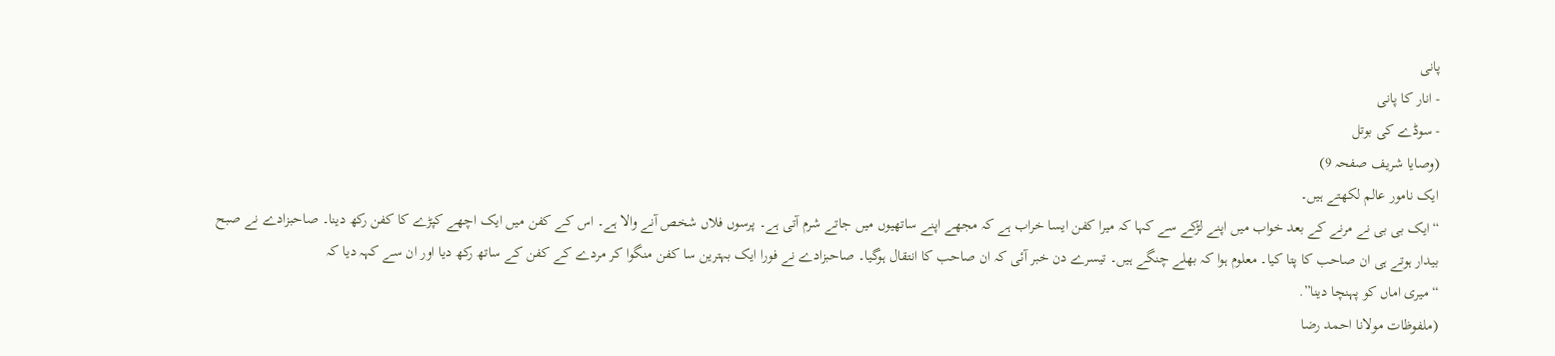پانی
- انار کا پانی
- سوڈے کی بوتل
(وصایا شریف صفحہ 9)
ایک نامور عالم لکھتے ہیں۔
“ایک بی بی نے مرنے کے بعد خواب میں اپنے لڑکے سے کہا کہ میرا کفن ایسا خراب ہے کہ مجھے اپنے ساتھیوں میں جاتے شرم آتی ہے۔ پرسوں فلاں شخص آنے والا ہے۔ اس کے کفن میں ایک اچھے کپڑے کا کفن رکھ دینا۔ صاحبزادے نے صبح بیدار ہوتے ہی ان صاحب کا پتا کیا۔ معلوم ہوا کہ بھلے چنگے ہیں۔ تیسرے دن خبر آئی کہ ان صاحب کا انتقال ہوگیا۔ صاحبزادے نے فورا ایک بہترین سا کفن منگوا کر مردے کے کفن کے ساتھ رکھ دیا اور ان سے کہہ دیا کہ
“میری اماں کو پہنچا دینا”.
(ملفوظات مولانا احمد رضا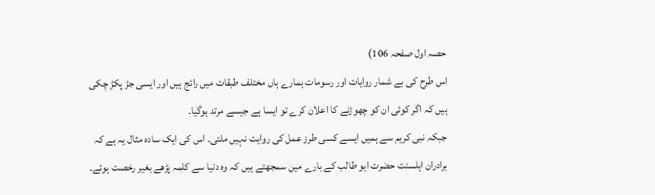حصہ اول صفحہ 106)
اس طرح کی بے شمار روایات اور رسومات ہمارے ہاں مختلف طبقات میں رائج ہیں اور ایسی جڑ پکڑ چکی ہیں کہ اگر کوئی ان کو چھوڑنے کا اعلان کرے تو ایسا ہے جیسے مرتد ہوگیا۔
جبکہ نبی کریم سے ہمیں ایسے کسی طرز عمل کی روایت نہیں ملتی۔ اس کی ایک سادہ مثال یہ ہے کہ برادران اہلسنت حضرت ابو طالب کے بارے میں سمجھتے ہیں کہ وہ دنیا سے کلمہ پڑھے بغیر رخصت ہوئے۔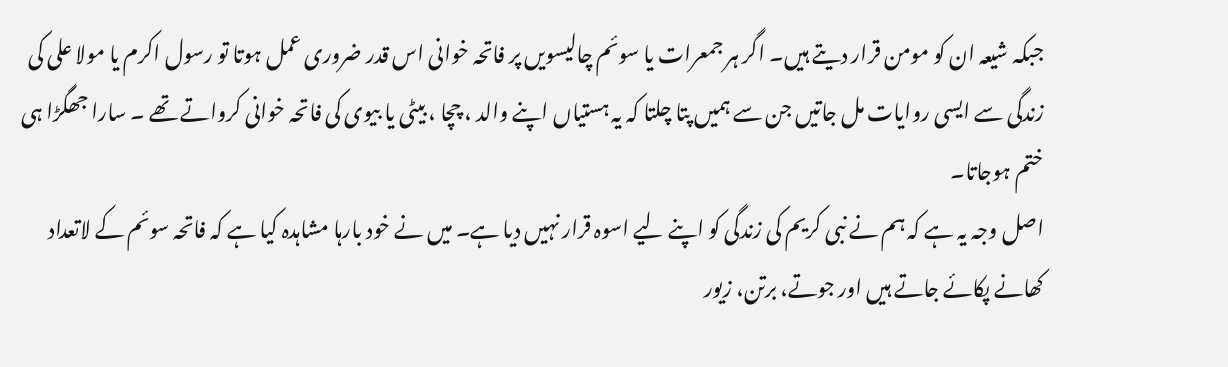جبکہ شیعہ ان کو مومن قرار دیتے ہیں۔ اگر ہر جمعرات یا سوئم چالیسویں پر فاتحہ خوانی اس قدر ضروری عمل ہوتا تو رسول اکرم یا مولا علی کی زندگی سے ایسی روایات مل جاتیں جن سے ہمیں پتا چلتا کہ یہ ہستیاں اپنے والد ، چچا ، بیٹی یا بیوی کی فاتحہ خوانی کرواتے تھے ۔ سارا جھگڑا ہی ختم ہوجاتا۔
اصل وجہ یہ ہے کہ ہم نے نبی کریم کی زندگی کو اپنے لیے اسوہ قرار نہیں دیا ہے۔ میں نے خود بارہا مشاہدہ کیا ہے کہ فاتحہ سوئم کے لاتعداد کھانے پکائے جاتے ہیں اور جوتے، برتن، زیور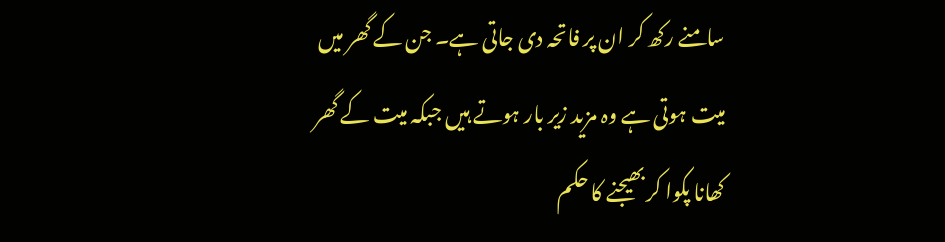سامنے رکھ کر ان پر فاتحہ دی جاتی ہے۔ جن کے گھر میں میت ہوتی ہے وہ مزید زیر بار ہوتے ہیں جبکہ میت کے گھر کھانا پکوا کر بھیجنے کا حکم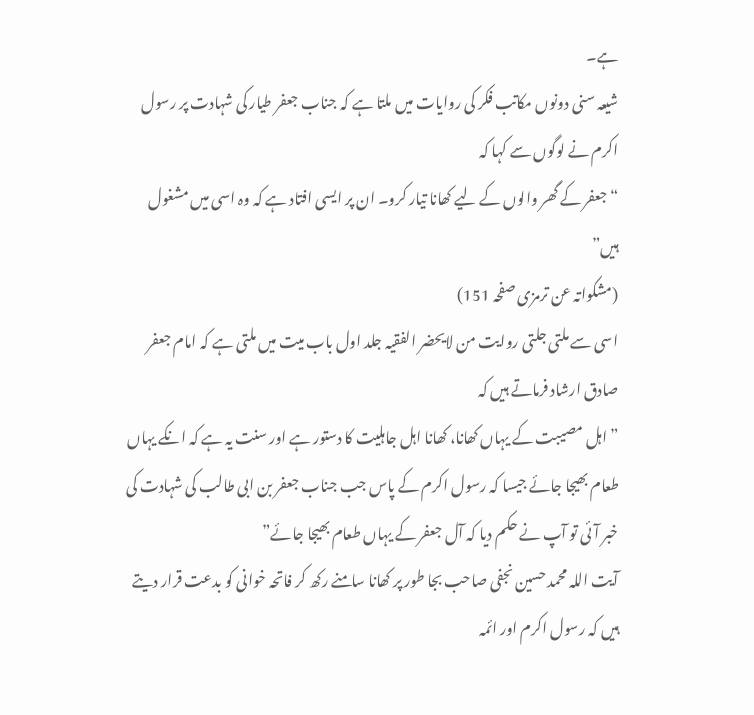ہے۔
شیعہ سنی دونوں مکاتب فکر کی روایات میں ملتا ہے کہ جناب جعفر طیار کی شہادت پر رسول اکرم نے لوگوں سے کہا کہ
“جعفر کے گھر والوں کے لیے کھانا تیار کرو۔ ان پر ایسی افتاد ہے کہ وہ اسی میں مشغول ہیں”
(مشکواتہ عن ترمزی صفحہ 151)
اسی سے ملتی جلتی روایت من لایحضر الفقیہ جلد اول باب میت میں ملتی ہے کہ امام جعفر صادق ارشاد فرماتے ہیں کہ
” اہل مصیبت کے یہاں کھانا، کھانا اہل جاہلیت کا دستور ہے اور سنت یہ ہے کہ انکے یہاں طعام بھیجا جائے جیسا کہ رسول اکرم کے پاس جب جناب جعفر بن ابی طالب کی شہادت کی خبر آئی تو آپ نے حکم دیا کہ آل جعفر کے یہاں طعام بھیجا جائے”
آیت اللہ محمد حسین نجفی صاحب بجا طور پر کھانا سامنے رکھ کر فاتحہ خوانی کو بدعت قرار دیتے ہیں کہ رسول اکرم اور ائمہ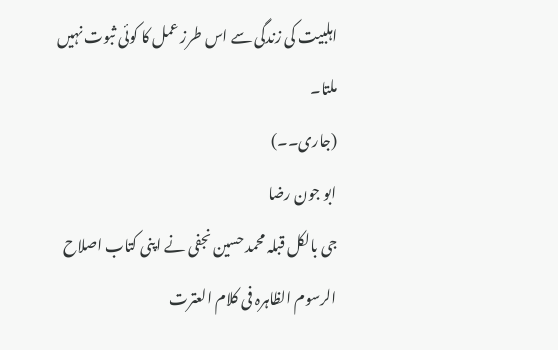اہلبیت کی زندگی سے اس طرز عمل کا کوئی ثبوت نہیں ملتا۔
(جاری۔۔)
ابو جون رضا
جی بالکل قبلہ محمد حسین نجفی نے اپنی کتاب اصلاح الرسوم الظاہرہ فی کلام العترت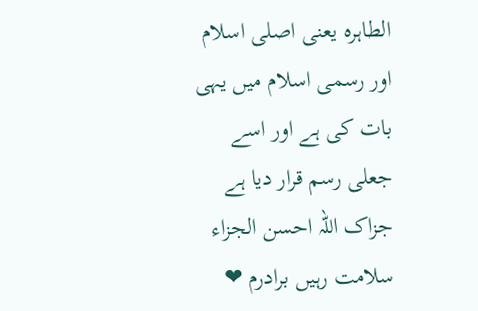الطاہرہ یعنی اصلی اسلام اور رسمی اسلام میں یہی بات کی ہے اور اسے جعلی رسم قرار دیا ہے جزاک اللہ احسن الجزاء سلامت رہیں برادرم ❤